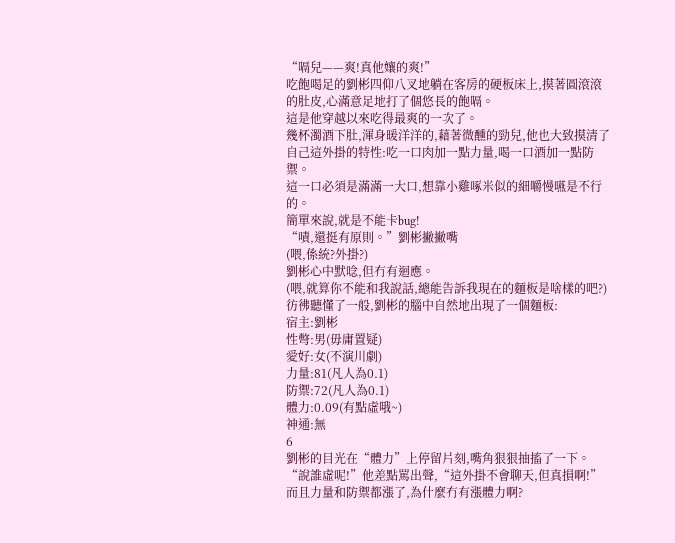“嗝兒——爽!真他孃的爽!”
吃飽喝足的劉彬四仰八叉地躺在客房的硬板床上,摸著圓滾滾的肚皮,心滿意足地打了個悠長的飽嗝。
這是他穿越以來吃得最爽的一次了。
幾杯濁酒下肚,渾身暖洋洋的,藉著微醺的勁兒,他也大致摸清了自己這外掛的特性:吃一口肉加一點力量,喝一口酒加一點防禦。
這一口必須是滿滿一大口,想靠小雞啄米似的細嚼慢嚥是不行的。
簡單來說,就是不能卡bug!
“嘖,還挺有原則。”劉彬撇撇嘴
(喂,係統?外掛?)
劉彬心中默唸,但冇有迴應。
(喂,就算你不能和我說話,總能告訴我現在的麵板是啥樣的吧?)
彷彿聽懂了一般,劉彬的腦中自然地出現了一個麵板:
宿主:劉彬
性彆:男(毋庸置疑)
愛好:女(不演川劇)
力量:81(凡人為0.1)
防禦:72(凡人為0.1)
體力:0.09(有點虛哦~)
神通:無
6
劉彬的目光在“體力”上停留片刻,嘴角狠狠抽搐了一下。
“說誰虛呢!”他差點罵出聲,“這外掛不會聊天,但真損啊!”
而且力量和防禦都漲了,為什麼冇有漲體力啊?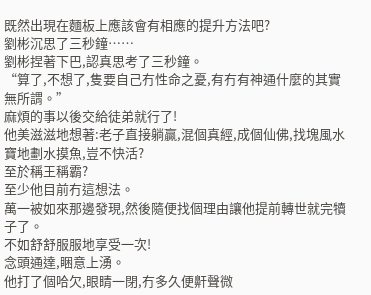既然出現在麵板上應該會有相應的提升方法吧?
劉彬沉思了三秒鐘……
劉彬捏著下巴,認真思考了三秒鐘。
“算了,不想了,隻要自己冇性命之憂,有冇有神通什麼的其實無所謂。”
麻煩的事以後交給徒弟就行了!
他美滋滋地想著:老子直接躺贏,混個真經,成個仙佛,找塊風水寶地劃水摸魚,豈不快活?
至於稱王稱霸?
至少他目前冇這想法。
萬一被如來那邊發現,然後隨便找個理由讓他提前轉世就完犢子了。
不如舒舒服服地享受一次!
念頭通達,睏意上湧。
他打了個哈欠,眼睛一閉,冇多久便鼾聲微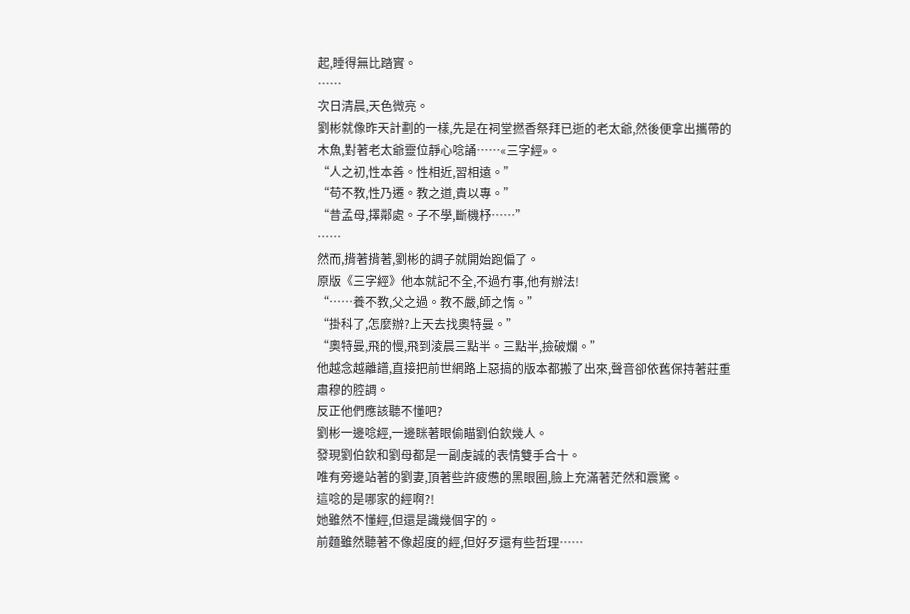起,睡得無比踏實。
……
次日清晨,天色微亮。
劉彬就像昨天計劃的一樣,先是在祠堂撚香祭拜已逝的老太爺,然後便拿出攜帶的木魚,對著老太爺靈位靜心唸誦……«三字經»。
“人之初,性本善。性相近,習相遠。”
“苟不教,性乃遷。教之道,貴以專。”
“昔孟母,擇鄰處。子不學,斷機杼……”
……
然而,揹著揹著,劉彬的調子就開始跑偏了。
原版《三字經》他本就記不全,不過冇事,他有辦法!
“……養不教,父之過。教不嚴,師之惰。”
“掛科了,怎麼辦?上天去找奧特曼。”
“奧特曼,飛的慢,飛到淩晨三點半。三點半,撿破爛。”
他越念越離譜,直接把前世網路上惡搞的版本都搬了出來,聲音卻依舊保持著莊重肅穆的腔調。
反正他們應該聽不懂吧?
劉彬一邊唸經,一邊眯著眼偷瞄劉伯欽幾人。
發現劉伯欽和劉母都是一副虔誠的表情雙手合十。
唯有旁邊站著的劉妻,頂著些許疲憊的黑眼圈,臉上充滿著茫然和震驚。
這唸的是哪家的經啊?!
她雖然不懂經,但還是識幾個字的。
前麵雖然聽著不像超度的經,但好歹還有些哲理……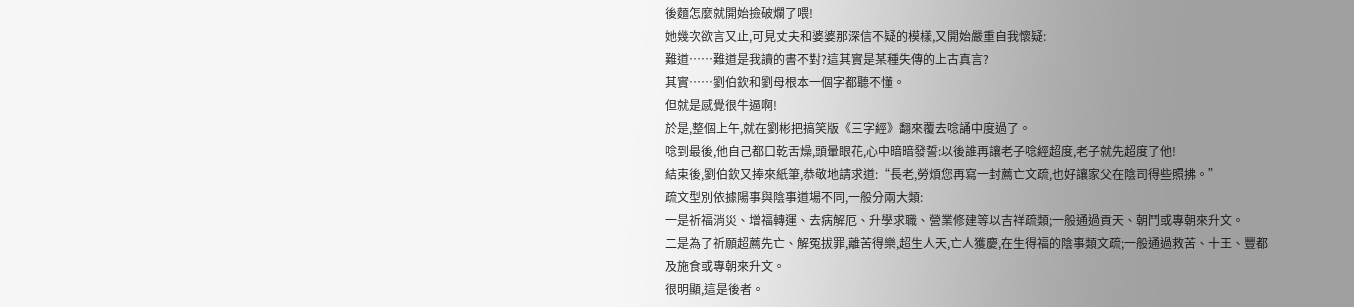後麵怎麼就開始撿破爛了喂!
她幾次欲言又止,可見丈夫和婆婆那深信不疑的模樣,又開始嚴重自我懷疑:
難道……難道是我讀的書不對?這其實是某種失傳的上古真言?
其實……劉伯欽和劉母根本一個字都聽不懂。
但就是感覺很牛逼啊!
於是,整個上午,就在劉彬把搞笑版《三字經》翻來覆去唸誦中度過了。
唸到最後,他自己都口乾舌燥,頭暈眼花,心中暗暗發誓:以後誰再讓老子唸經超度,老子就先超度了他!
結束後,劉伯欽又捧來紙筆,恭敬地請求道:“長老,勞煩您再寫一封薦亡文疏,也好讓家父在陰司得些照拂。”
疏文型別依據陽事與陰事道場不同,一般分兩大類:
一是祈福消災、增福轉運、去病解厄、升學求職、營業修建等以吉祥疏類;一般通過貢天、朝鬥或專朝來升文。
二是為了祈願超薦先亡、解冤拔罪,離苦得樂,超生人天,亡人獲慶,在生得福的陰事類文疏;一般通過救苦、十王、豐都及施食或專朝來升文。
很明顯,這是後者。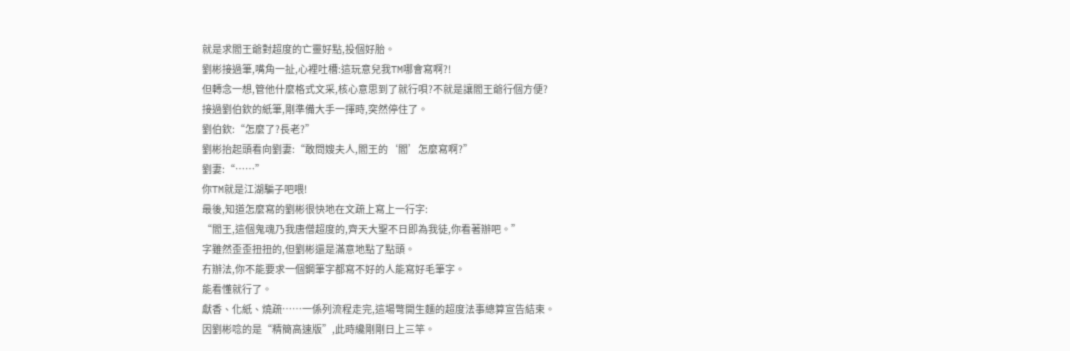就是求閻王爺對超度的亡靈好點,投個好胎。
劉彬接過筆,嘴角一扯,心裡吐槽:這玩意兒我TM哪會寫啊?!
但轉念一想,管他什麼格式文采,核心意思到了就行唄?不就是讓閻王爺行個方便?
接過劉伯欽的紙筆,剛準備大手一揮時,突然停住了。
劉伯欽:“怎麼了?長老?”
劉彬抬起頭看向劉妻:“敢問嫂夫人,閻王的‘閻’怎麼寫啊?”
劉妻:“……”
你TM就是江湖騙子吧喂!
最後,知道怎麼寫的劉彬很快地在文疏上寫上一行字:
“閻王,這個鬼魂乃我唐僧超度的,齊天大聖不日即為我徒,你看著辦吧。”
字雖然歪歪扭扭的,但劉彬還是滿意地點了點頭。
冇辦法,你不能要求一個鋼筆字都寫不好的人能寫好毛筆字。
能看懂就行了。
獻香、化紙、燒疏……一係列流程走完,這場彆開生麵的超度法事總算宣告結束。
因劉彬唸的是“精簡高速版”,此時纔剛剛日上三竿。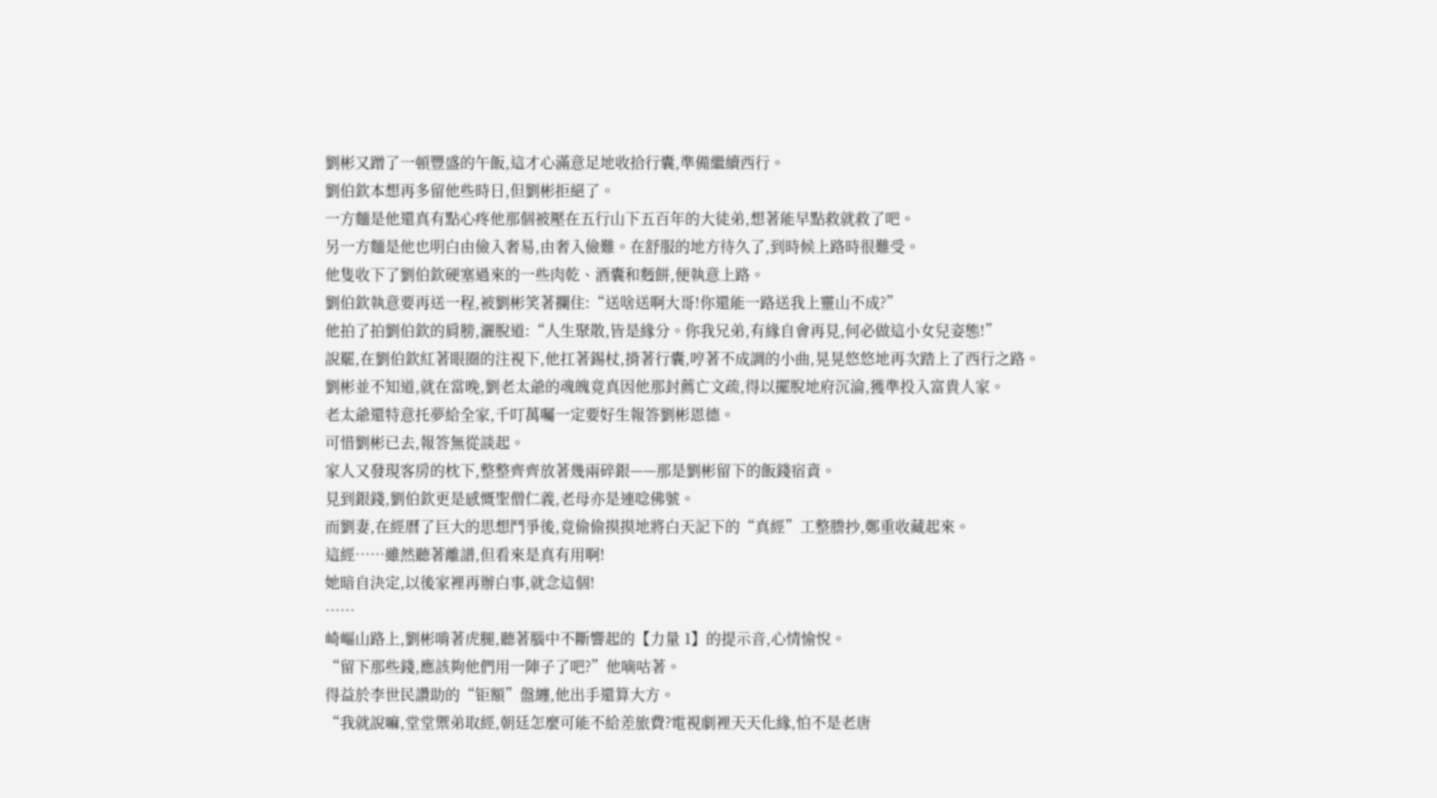劉彬又蹭了一頓豐盛的午飯,這才心滿意足地收拾行囊,準備繼續西行。
劉伯欽本想再多留他些時日,但劉彬拒絕了。
一方麵是他還真有點心疼他那個被壓在五行山下五百年的大徒弟,想著能早點救就救了吧。
另一方麵是他也明白由儉入奢易,由奢入儉難。在舒服的地方待久了,到時候上路時很難受。
他隻收下了劉伯欽硬塞過來的一些肉乾、酒囊和麪餅,便執意上路。
劉伯欽執意要再送一程,被劉彬笑著攔住:“送啥送啊大哥!你還能一路送我上靈山不成?”
他拍了拍劉伯欽的肩膀,灑脫道:“人生聚散,皆是緣分。你我兄弟,有緣自會再見,何必做這小女兒姿態!”
說罷,在劉伯欽紅著眼圈的注視下,他扛著錫杖,揹著行囊,哼著不成調的小曲,晃晃悠悠地再次踏上了西行之路。
劉彬並不知道,就在當晚,劉老太爺的魂魄竟真因他那封薦亡文疏,得以擺脫地府沉淪,獲準投入富貴人家。
老太爺還特意托夢給全家,千叮萬囑一定要好生報答劉彬恩德。
可惜劉彬已去,報答無從談起。
家人又發現客房的枕下,整整齊齊放著幾兩碎銀——那是劉彬留下的飯錢宿資。
見到銀錢,劉伯欽更是感慨聖僧仁義,老母亦是連唸佛號。
而劉妻,在經曆了巨大的思想鬥爭後,竟偷偷摸摸地將白天記下的“真經”工整謄抄,鄭重收藏起來。
這經……雖然聽著離譜,但看來是真有用啊!
她暗自決定,以後家裡再辦白事,就念這個!
……
崎嶇山路上,劉彬啃著虎腿,聽著腦中不斷響起的【力量 1】的提示音,心情愉悅。
“留下那些錢,應該夠他們用一陣子了吧?”他嘀咕著。
得益於李世民讚助的“钜額”盤纏,他出手還算大方。
“我就說嘛,堂堂禦弟取經,朝廷怎麼可能不給差旅費?電視劇裡天天化緣,怕不是老唐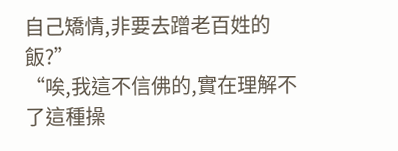自己矯情,非要去蹭老百姓的飯?”
“唉,我這不信佛的,實在理解不了這種操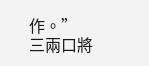作。”
三兩口將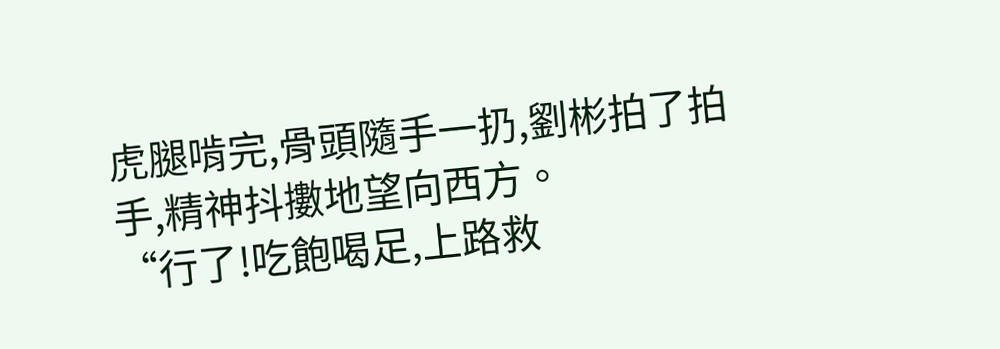虎腿啃完,骨頭隨手一扔,劉彬拍了拍手,精神抖擻地望向西方。
“行了!吃飽喝足,上路救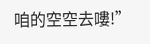咱的空空去嘍!”